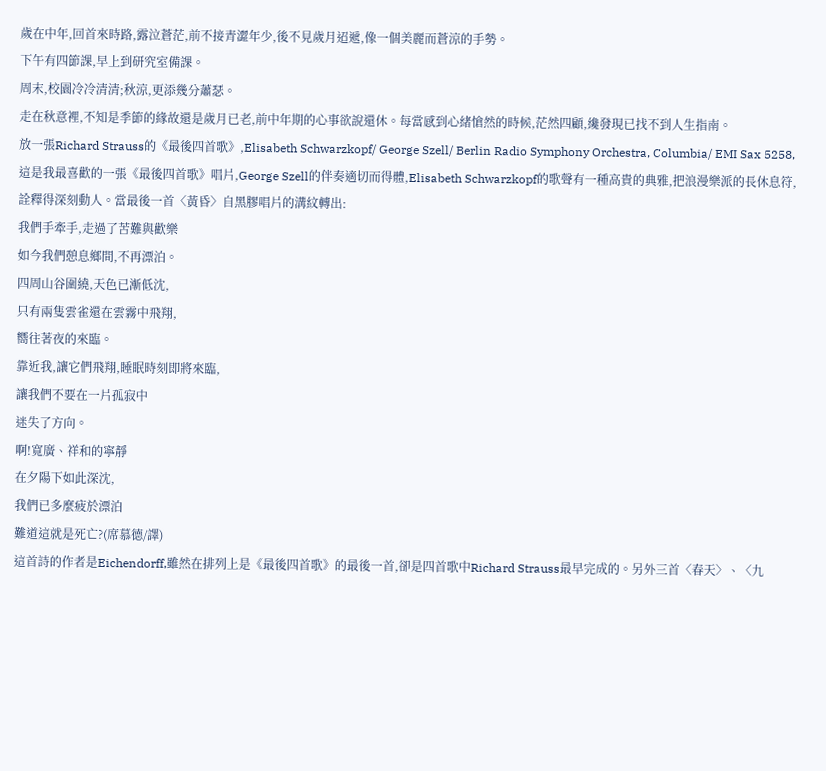歲在中年,回首來時路,露泣蒼茫,前不接青澀年少,後不見歲月迢遞,像一個美麗而蒼涼的手勢。
下午有四節課,早上到研究室備課。
周末,校園冷冷清清;秋涼,更添幾分蕭瑟。
走在秋意裡,不知是季節的緣故還是歲月已老,前中年期的心事欲說還休。每當感到心緒愴然的時候,茫然四顧,纔發現已找不到人生指南。
放一張Richard Strauss的《最後四首歌》,Elisabeth Schwarzkopf/ George Szell/ Berlin Radio Symphony Orchestra, Columbia/ EMI Sax 5258,這是我最喜歡的一張《最後四首歌》唱片,George Szell的伴奏適切而得體,Elisabeth Schwarzkopf的歌聲有一種高貴的典雅,把浪漫樂派的長休息符,詮釋得深刻動人。當最後一首〈黃昏〉自黑膠唱片的溝紋轉出:
我們手牽手,走過了苦難與歡樂
如今我們憩息鄉間,不再漂泊。
四周山谷圍繞,天色已漸低沈,
只有兩隻雲雀還在雲霧中飛翔,
嚮往著夜的來臨。
靠近我,讓它們飛翔,睡眠時刻即將來臨,
讓我們不要在一片孤寂中
迷失了方向。
啊!寬廣、祥和的寧靜
在夕陽下如此深沈,
我們已多麼疲於漂泊
難道這就是死亡?(席慕德/譯)
這首詩的作者是Eichendorff,雖然在排列上是《最後四首歌》的最後一首,卻是四首歌中Richard Strauss最早完成的。另外三首〈春天〉、〈九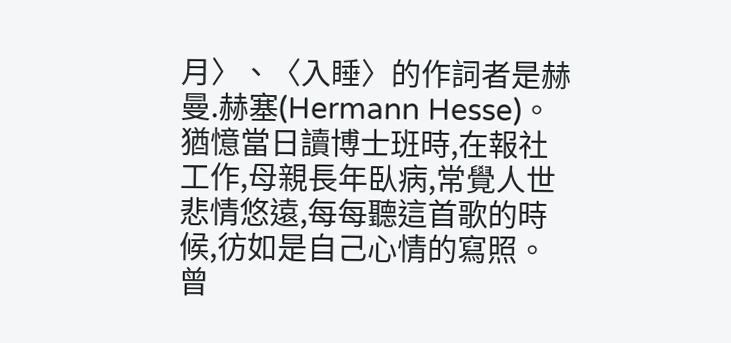月〉、〈入睡〉的作詞者是赫曼.赫塞(Hermann Hesse)。
猶憶當日讀博士班時,在報社工作,母親長年臥病,常覺人世悲情悠遠,每每聽這首歌的時候,彷如是自己心情的寫照。
曾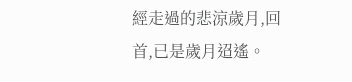經走過的悲涼歲月,回首,已是歲月迢遙。